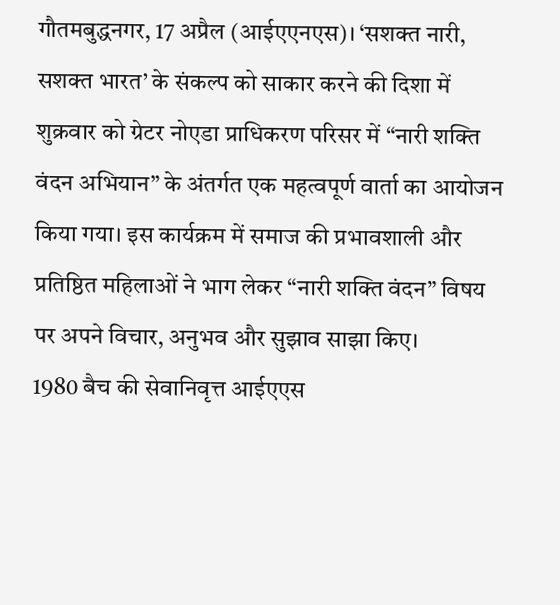गौतमबुद्धनगर, 17 अप्रैल (आईएएनएस)। ‘सशक्त नारी, सशक्त भारत’ के संकल्प को साकार करने की दिशा में शुक्रवार को ग्रेटर नोएडा प्राधिकरण परिसर में “नारी शक्ति वंदन अभियान” के अंतर्गत एक महत्वपूर्ण वार्ता का आयोजन किया गया। इस कार्यक्रम में समाज की प्रभावशाली और प्रतिष्ठित महिलाओं ने भाग लेकर “नारी शक्ति वंदन” विषय पर अपने विचार, अनुभव और सुझाव साझा किए।
1980 बैच की सेवानिवृत्त आईएएस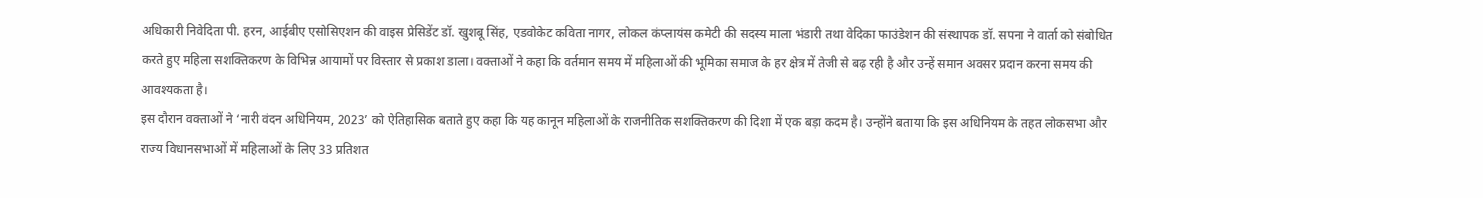अधिकारी निवेदिता पी. हरन, आईबीए एसोसिएशन की वाइस प्रेसिडेंट डॉ. खुशबू सिंह, एडवोकेट कविता नागर, लोकल कंप्लायंस कमेटी की सदस्य माला भंडारी तथा वेदिका फाउंडेशन की संस्थापक डॉ. सपना ने वार्ता को संबोधित करते हुए महिला सशक्तिकरण के विभिन्न आयामों पर विस्तार से प्रकाश डाला। वक्ताओं ने कहा कि वर्तमान समय में महिलाओं की भूमिका समाज के हर क्षेत्र में तेजी से बढ़ रही है और उन्हें समान अवसर प्रदान करना समय की आवश्यकता है।
इस दौरान वक्ताओं ने ‘नारी वंदन अधिनियम, 2023’ को ऐतिहासिक बताते हुए कहा कि यह कानून महिलाओं के राजनीतिक सशक्तिकरण की दिशा में एक बड़ा कदम है। उन्होंने बताया कि इस अधिनियम के तहत लोकसभा और राज्य विधानसभाओं में महिलाओं के लिए 33 प्रतिशत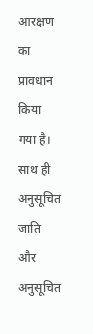आरक्षण का प्रावधान किया गया है। साथ ही अनुसूचित जाति और अनुसूचित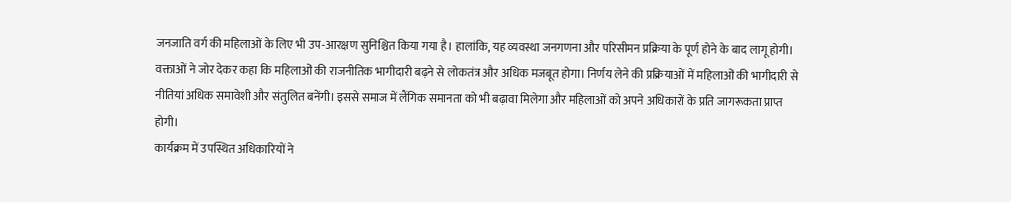जनजाति वर्ग की महिलाओं के लिए भी उप-आरक्षण सुनिश्चित किया गया है। हालांकि, यह व्यवस्था जनगणना और परिसीमन प्रक्रिया के पूर्ण होने के बाद लागू होगी।
वक्ताओं ने जोर देकर कहा कि महिलाओं की राजनीतिक भागीदारी बढ़ने से लोकतंत्र और अधिक मजबूत होगा। निर्णय लेने की प्रक्रियाओं में महिलाओं की भागीदारी से नीतियां अधिक समावेशी और संतुलित बनेंगी। इससे समाज में लैंगिक समानता को भी बढ़ावा मिलेगा और महिलाओं को अपने अधिकारों के प्रति जागरूकता प्राप्त होगी।
कार्यक्रम में उपस्थित अधिकारियों ने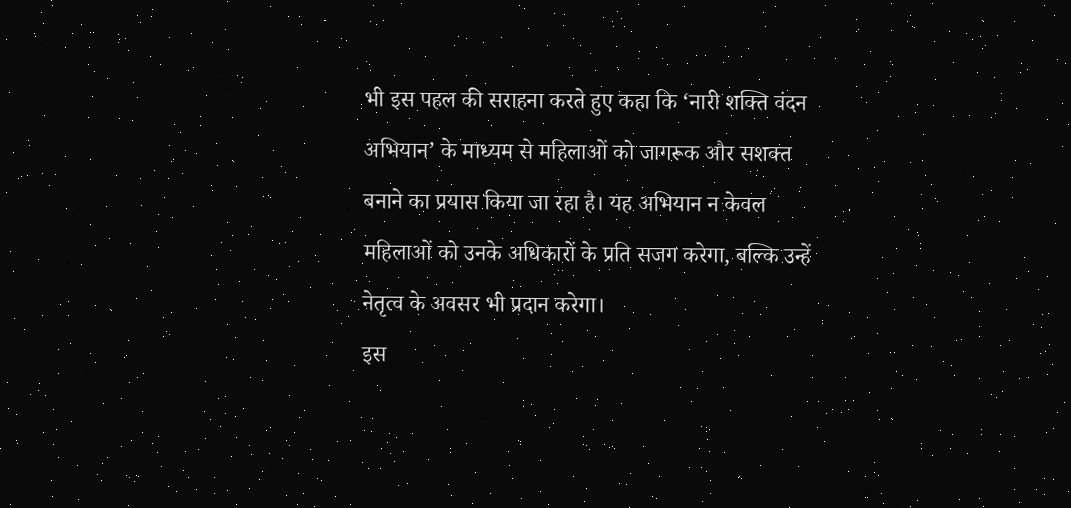भी इस पहल की सराहना करते हुए कहा कि ‘नारी शक्ति वंदन अभियान’ के माध्यम से महिलाओं को जागरूक और सशक्त बनाने का प्रयास किया जा रहा है। यह अभियान न केवल महिलाओं को उनके अधिकारों के प्रति सजग करेगा, बल्कि उन्हें नेतृत्व के अवसर भी प्रदान करेगा।
इस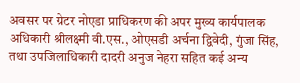अवसर पर ग्रेटर नोएडा प्राधिकरण की अपर मुख्य कार्यपालक अधिकारी श्रीलक्ष्मी वी.एस., ओएसडी अर्चना द्विवेदी, गुंजा सिंह, तथा उपजिलाधिकारी दादरी अनुज नेहरा सहित कई अन्य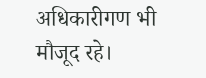अधिकारीगण भी मौजूद रहे।